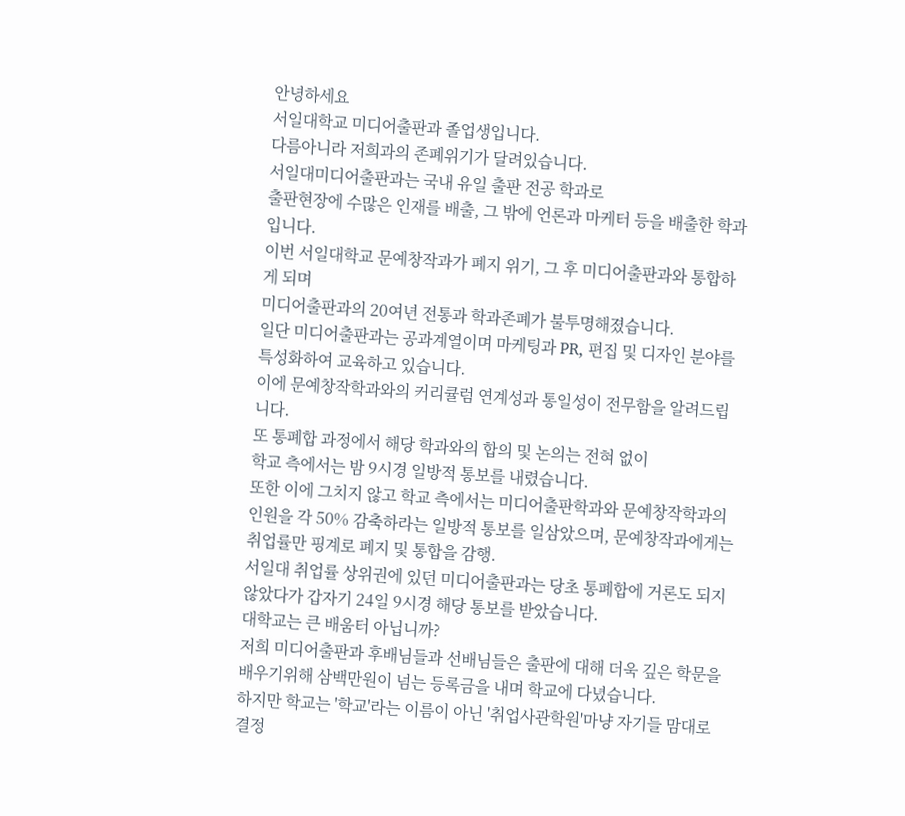안녕하세요
서일대학교 미디어출판과 졸업생입니다.
다름아니라 저희과의 존폐위기가 달려있습니다.
서일대미디어출판과는 국내 유일 출판 전공 학과로
출판현장에 수많은 인재를 배출, 그 밖에 언론과 마케터 등을 배출한 학과입니다.
이번 서일대학교 문예창작과가 폐지 위기, 그 후 미디어출판과와 통합하게 되며
미디어출판과의 20여년 전통과 학과존폐가 불투명해졌습니다.
일단 미디어출판과는 공과계열이며 마케팅과 PR, 편집 및 디자인 분야를 특성화하여 교육하고 있습니다.
이에 문예창작학과와의 커리큘럼 연계성과 통일성이 전무함을 알려드립니다.
또 통폐합 과정에서 해당 학과와의 합의 및 논의는 전혀 없이
학교 측에서는 밤 9시경 일방적 통보를 내렸습니다.
또한 이에 그치지 않고 학교 측에서는 미디어출판학과와 문예창작학과의 인원을 각 50% 감축하라는 일방적 통보를 일삼았으며, 문예창작과에게는 취업률만 핑계로 폐지 및 통합을 감행.
서일대 취업률 상위권에 있던 미디어출판과는 당초 통폐합에 거론도 되지 않았다가 갑자기 24일 9시경 해당 통보를 받았습니다.
대학교는 큰 배움터 아닙니까?
저희 미디어출판과 후배님들과 선배님들은 출판에 대해 더욱 깊은 학문을 배우기위해 삼백만원이 넘는 등록금을 내며 학교에 다녔습니다.
하지만 학교는 '학교'라는 이름이 아닌 '취업사관학원'마냥 자기들 맘대로 결정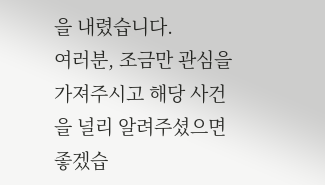을 내렸습니다.
여러분, 조금만 관심을 가져주시고 해당 사건을 널리 알려주셨으면 좋겠습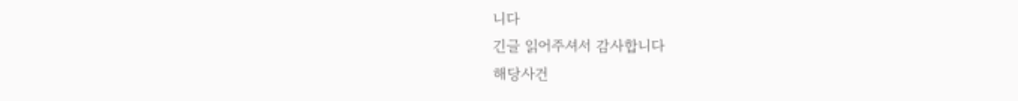니다
긴글 읽어주셔서 감사합니다
해당사건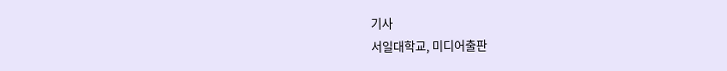기사
서일대학교, 미디어출판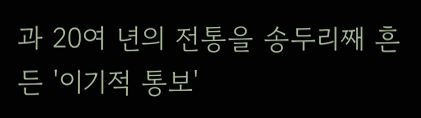과 20여 년의 전통을 송두리째 흔든 '이기적 통보'